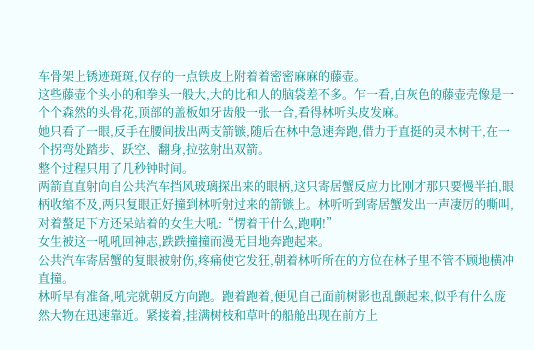车骨架上锈迹斑斑,仅存的一点铁皮上附着着密密麻麻的藤壶。
这些藤壶个头小的和拳头一般大,大的比和人的脑袋差不多。乍一看,白灰色的藤壶壳像是一个个森然的头骨花,顶部的盖板如牙齿般一张一合,看得林听头皮发麻。
她只看了一眼,反手在腰间拔出两支箭镞,随后在林中急速奔跑,借力于直挺的灵木树干,在一个拐弯处踏步、跃空、翻身,拉弦射出双箭。
整个过程只用了几秒钟时间。
两箭直直射向自公共汽车挡风玻璃探出来的眼柄,这只寄居蟹反应力比刚才那只要慢半拍,眼柄收缩不及,两只复眼正好撞到林听射过来的箭镞上。林听听到寄居蟹发出一声凄厉的嘶叫,对着螯足下方还呆站着的女生大吼:“愣着干什么,跑啊!”
女生被这一吼吼回神志,跌跌撞撞而漫无目地奔跑起来。
公共汽车寄居蟹的复眼被射伤,疼痛使它发狂,朝着林听所在的方位在林子里不管不顾地横冲直撞。
林听早有准备,吼完就朝反方向跑。跑着跑着,便见自己面前树影也乱颤起来,似乎有什么庞然大物在迅速靠近。紧接着,挂满树枝和草叶的船舱出现在前方上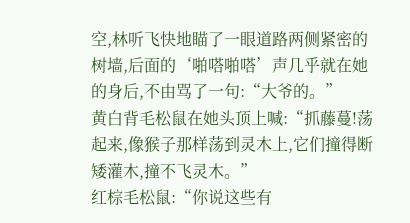空,林听飞快地瞄了一眼道路两侧紧密的树墙,后面的‘啪嗒啪嗒’声几乎就在她的身后,不由骂了一句:“大爷的。”
黄白背毛松鼠在她头顶上喊:“抓藤蔓!荡起来,像猴子那样荡到灵木上,它们撞得断矮灌木,撞不飞灵木。”
红棕毛松鼠:“你说这些有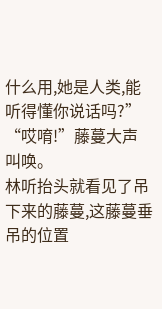什么用,她是人类,能听得懂你说话吗?”
“哎唷!”藤蔓大声叫唤。
林听抬头就看见了吊下来的藤蔓,这藤蔓垂吊的位置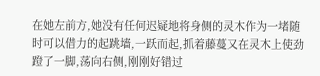在她左前方,她没有任何迟疑地将身侧的灵木作为一堵随时可以借力的起跳墙,一跃而起,抓着藤蔓又在灵木上使劲蹬了一脚,荡向右侧,刚刚好错过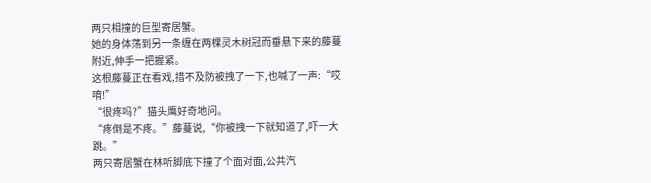两只相撞的巨型寄居蟹。
她的身体荡到另一条缠在两棵灵木树冠而垂悬下来的藤蔓附近,伸手一把握紧。
这根藤蔓正在看戏,措不及防被拽了一下,也喊了一声:“哎唷!”
“很疼吗?”猫头鹰好奇地问。
“疼倒是不疼。”藤蔓说,“你被拽一下就知道了,吓一大跳。”
两只寄居蟹在林听脚底下撞了个面对面,公共汽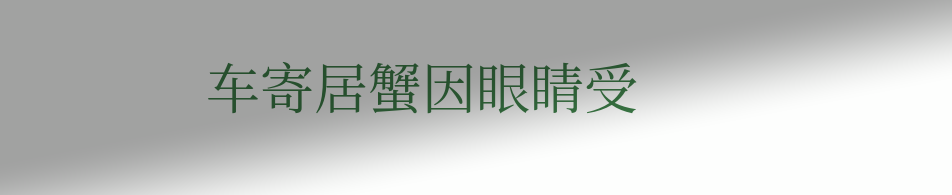车寄居蟹因眼睛受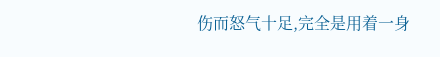伤而怒气十足,完全是用着一身